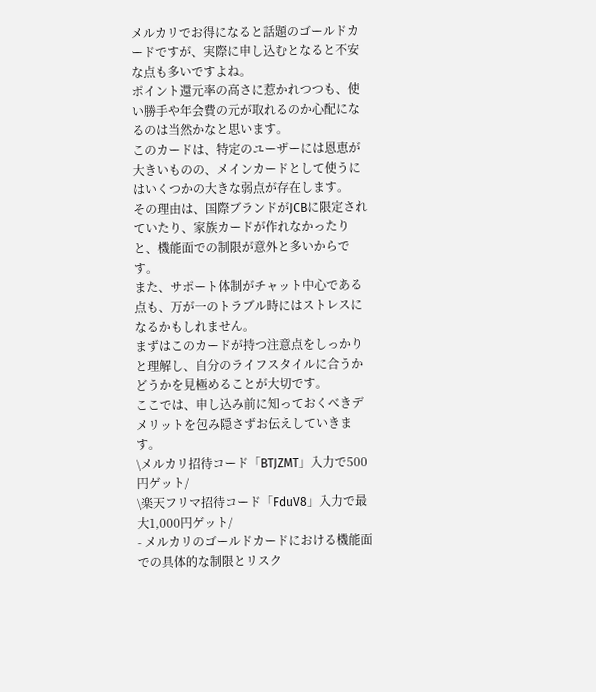メルカリでお得になると話題のゴールドカードですが、実際に申し込むとなると不安な点も多いですよね。
ポイント還元率の高さに惹かれつつも、使い勝手や年会費の元が取れるのか心配になるのは当然かなと思います。
このカードは、特定のユーザーには恩恵が大きいものの、メインカードとして使うにはいくつかの大きな弱点が存在します。
その理由は、国際ブランドがJCBに限定されていたり、家族カードが作れなかったりと、機能面での制限が意外と多いからです。
また、サポート体制がチャット中心である点も、万が一のトラブル時にはストレスになるかもしれません。
まずはこのカードが持つ注意点をしっかりと理解し、自分のライフスタイルに合うかどうかを見極めることが大切です。
ここでは、申し込み前に知っておくべきデメリットを包み隠さずお伝えしていきます。
\メルカリ招待コード「BTJZMT」入力で500円ゲット/
\楽天フリマ招待コード「FduV8」入力で最大1,000円ゲット/
- メルカリのゴールドカードにおける機能面での具体的な制限とリスク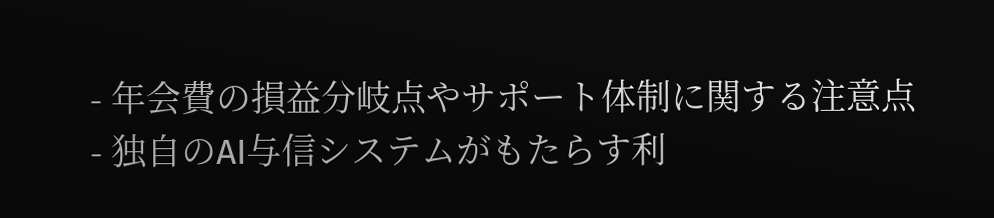- 年会費の損益分岐点やサポート体制に関する注意点
- 独自のAI与信システムがもたらす利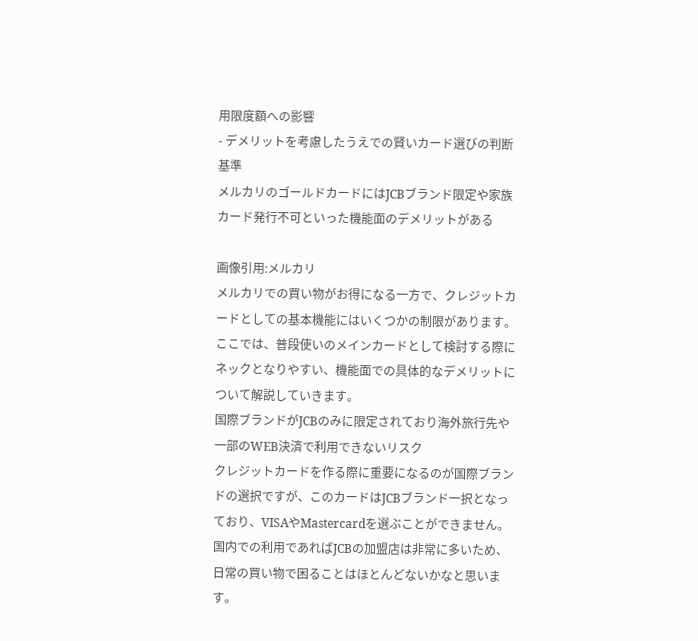用限度額への影響
- デメリットを考慮したうえでの賢いカード選びの判断基準
メルカリのゴールドカードにはJCBブランド限定や家族カード発行不可といった機能面のデメリットがある

画像引用:メルカリ
メルカリでの買い物がお得になる一方で、クレジットカードとしての基本機能にはいくつかの制限があります。
ここでは、普段使いのメインカードとして検討する際にネックとなりやすい、機能面での具体的なデメリットについて解説していきます。
国際ブランドがJCBのみに限定されており海外旅行先や一部のWEB決済で利用できないリスク
クレジットカードを作る際に重要になるのが国際ブランドの選択ですが、このカードはJCBブランド一択となっており、VISAやMastercardを選ぶことができません。
国内での利用であればJCBの加盟店は非常に多いため、日常の買い物で困ることはほとんどないかなと思います。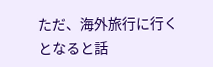ただ、海外旅行に行くとなると話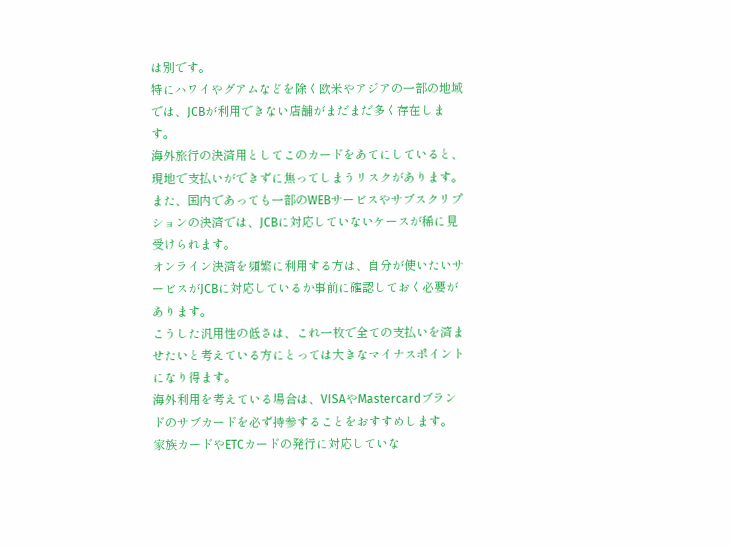は別です。
特にハワイやグアムなどを除く欧米やアジアの一部の地域では、JCBが利用できない店舗がまだまだ多く存在します。
海外旅行の決済用としてこのカードをあてにしていると、現地で支払いができずに焦ってしまうリスクがあります。
また、国内であっても一部のWEBサービスやサブスクリプションの決済では、JCBに対応していないケースが稀に見受けられます。
オンライン決済を頻繁に利用する方は、自分が使いたいサービスがJCBに対応しているか事前に確認しておく必要があります。
こうした汎用性の低さは、これ一枚で全ての支払いを済ませたいと考えている方にとっては大きなマイナスポイントになり得ます。
海外利用を考えている場合は、VISAやMastercardブランドのサブカードを必ず持参することをおすすめします。
家族カードやETCカードの発行に対応していな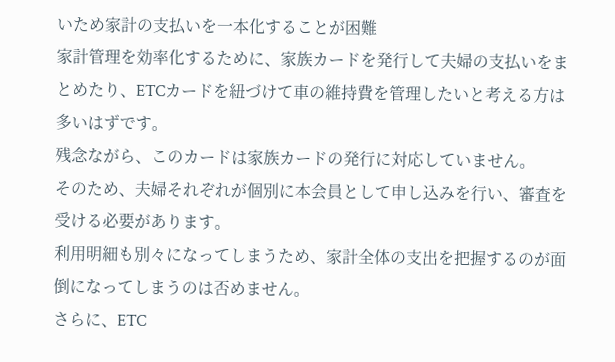いため家計の支払いを一本化することが困難
家計管理を効率化するために、家族カードを発行して夫婦の支払いをまとめたり、ETCカードを紐づけて車の維持費を管理したいと考える方は多いはずです。
残念ながら、このカードは家族カードの発行に対応していません。
そのため、夫婦それぞれが個別に本会員として申し込みを行い、審査を受ける必要があります。
利用明細も別々になってしまうため、家計全体の支出を把握するのが面倒になってしまうのは否めません。
さらに、ETC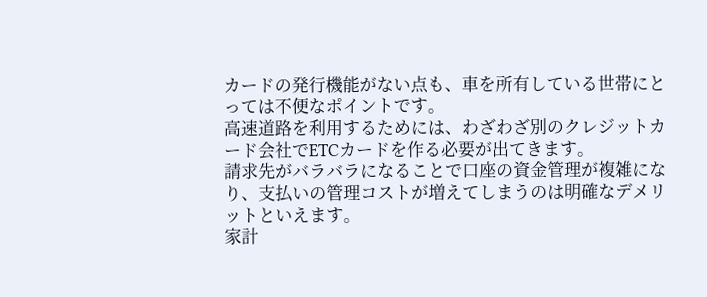カードの発行機能がない点も、車を所有している世帯にとっては不便なポイントです。
高速道路を利用するためには、わざわざ別のクレジットカード会社でETCカードを作る必要が出てきます。
請求先がバラバラになることで口座の資金管理が複雑になり、支払いの管理コストが増えてしまうのは明確なデメリットといえます。
家計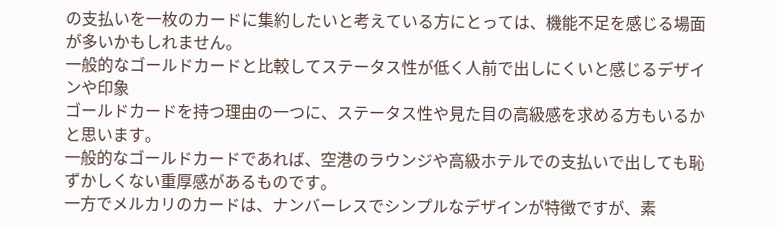の支払いを一枚のカードに集約したいと考えている方にとっては、機能不足を感じる場面が多いかもしれません。
一般的なゴールドカードと比較してステータス性が低く人前で出しにくいと感じるデザインや印象
ゴールドカードを持つ理由の一つに、ステータス性や見た目の高級感を求める方もいるかと思います。
一般的なゴールドカードであれば、空港のラウンジや高級ホテルでの支払いで出しても恥ずかしくない重厚感があるものです。
一方でメルカリのカードは、ナンバーレスでシンプルなデザインが特徴ですが、素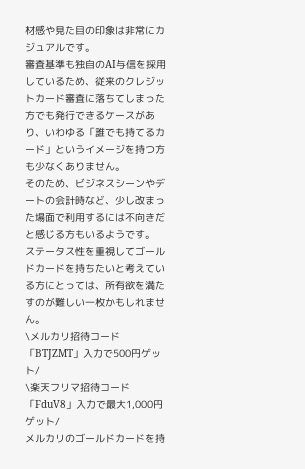材感や見た目の印象は非常にカジュアルです。
審査基準も独自のAI与信を採用しているため、従来のクレジットカード審査に落ちてしまった方でも発行できるケースがあり、いわゆる「誰でも持てるカード」というイメージを持つ方も少なくありません。
そのため、ビジネスシーンやデートの会計時など、少し改まった場面で利用するには不向きだと感じる方もいるようです。
ステータス性を重視してゴールドカードを持ちたいと考えている方にとっては、所有欲を満たすのが難しい一枚かもしれません。
\メルカリ招待コード「BTJZMT」入力で500円ゲット/
\楽天フリマ招待コード「FduV8」入力で最大1,000円ゲット/
メルカリのゴールドカードを持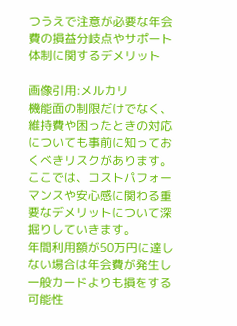つうえで注意が必要な年会費の損益分岐点やサポート体制に関するデメリット

画像引用:メルカリ
機能面の制限だけでなく、維持費や困ったときの対応についても事前に知っておくべきリスクがあります。
ここでは、コストパフォーマンスや安心感に関わる重要なデメリットについて深掘りしていきます。
年間利用額が50万円に達しない場合は年会費が発生し一般カードよりも損をする可能性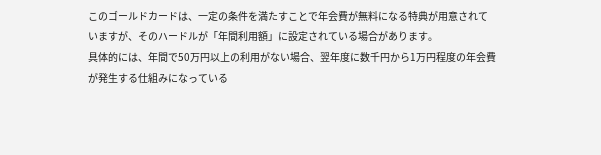このゴールドカードは、一定の条件を満たすことで年会費が無料になる特典が用意されていますが、そのハードルが「年間利用額」に設定されている場合があります。
具体的には、年間で50万円以上の利用がない場合、翌年度に数千円から1万円程度の年会費が発生する仕組みになっている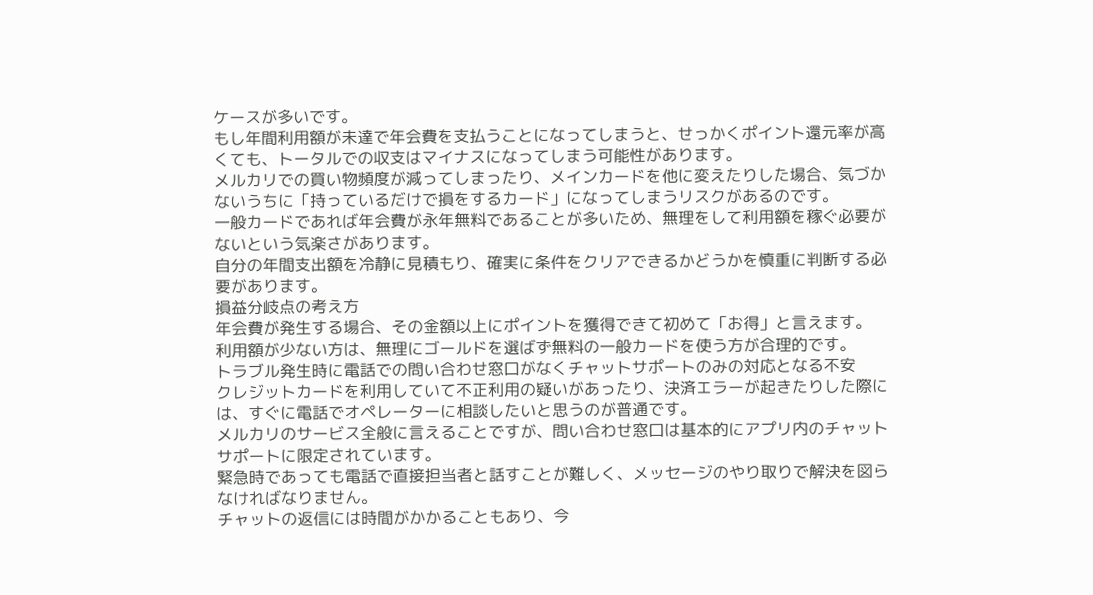ケースが多いです。
もし年間利用額が未達で年会費を支払うことになってしまうと、せっかくポイント還元率が高くても、トータルでの収支はマイナスになってしまう可能性があります。
メルカリでの買い物頻度が減ってしまったり、メインカードを他に変えたりした場合、気づかないうちに「持っているだけで損をするカード」になってしまうリスクがあるのです。
一般カードであれば年会費が永年無料であることが多いため、無理をして利用額を稼ぐ必要がないという気楽さがあります。
自分の年間支出額を冷静に見積もり、確実に条件をクリアできるかどうかを慎重に判断する必要があります。
損益分岐点の考え方
年会費が発生する場合、その金額以上にポイントを獲得できて初めて「お得」と言えます。
利用額が少ない方は、無理にゴールドを選ばず無料の一般カードを使う方が合理的です。
トラブル発生時に電話での問い合わせ窓口がなくチャットサポートのみの対応となる不安
クレジットカードを利用していて不正利用の疑いがあったり、決済エラーが起きたりした際には、すぐに電話でオペレーターに相談したいと思うのが普通です。
メルカリのサービス全般に言えることですが、問い合わせ窓口は基本的にアプリ内のチャットサポートに限定されています。
緊急時であっても電話で直接担当者と話すことが難しく、メッセージのやり取りで解決を図らなければなりません。
チャットの返信には時間がかかることもあり、今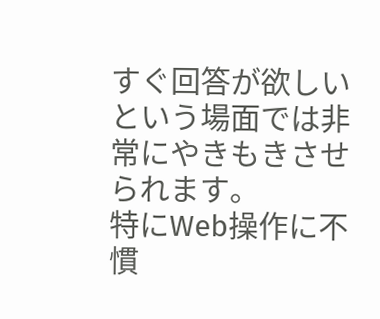すぐ回答が欲しいという場面では非常にやきもきさせられます。
特にWeb操作に不慣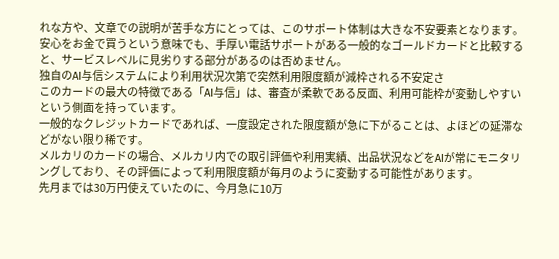れな方や、文章での説明が苦手な方にとっては、このサポート体制は大きな不安要素となります。
安心をお金で買うという意味でも、手厚い電話サポートがある一般的なゴールドカードと比較すると、サービスレベルに見劣りする部分があるのは否めません。
独自のAI与信システムにより利用状況次第で突然利用限度額が減枠される不安定さ
このカードの最大の特徴である「AI与信」は、審査が柔軟である反面、利用可能枠が変動しやすいという側面を持っています。
一般的なクレジットカードであれば、一度設定された限度額が急に下がることは、よほどの延滞などがない限り稀です。
メルカリのカードの場合、メルカリ内での取引評価や利用実績、出品状況などをAIが常にモニタリングしており、その評価によって利用限度額が毎月のように変動する可能性があります。
先月までは30万円使えていたのに、今月急に10万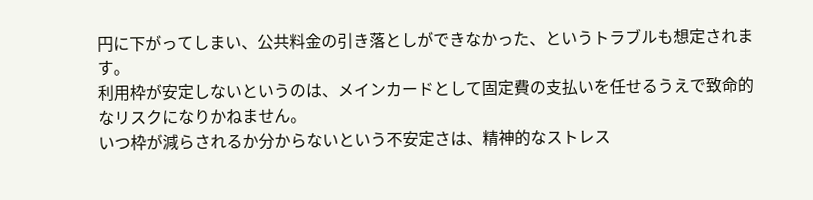円に下がってしまい、公共料金の引き落としができなかった、というトラブルも想定されます。
利用枠が安定しないというのは、メインカードとして固定費の支払いを任せるうえで致命的なリスクになりかねません。
いつ枠が減らされるか分からないという不安定さは、精神的なストレス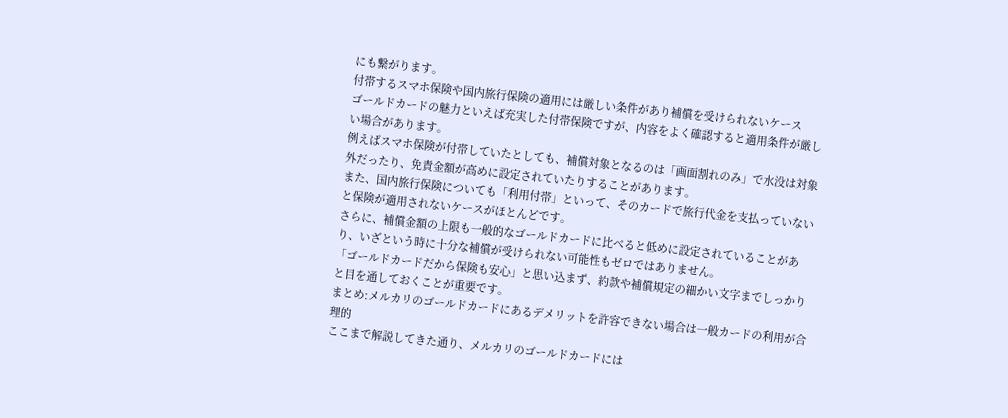にも繋がります。
付帯するスマホ保険や国内旅行保険の適用には厳しい条件があり補償を受けられないケース
ゴールドカードの魅力といえば充実した付帯保険ですが、内容をよく確認すると適用条件が厳しい場合があります。
例えばスマホ保険が付帯していたとしても、補償対象となるのは「画面割れのみ」で水没は対象外だったり、免責金額が高めに設定されていたりすることがあります。
また、国内旅行保険についても「利用付帯」といって、そのカードで旅行代金を支払っていないと保険が適用されないケースがほとんどです。
さらに、補償金額の上限も一般的なゴールドカードに比べると低めに設定されていることがあり、いざという時に十分な補償が受けられない可能性もゼロではありません。
「ゴールドカードだから保険も安心」と思い込まず、約款や補償規定の細かい文字までしっかりと目を通しておくことが重要です。
まとめ:メルカリのゴールドカードにあるデメリットを許容できない場合は一般カードの利用が合理的
ここまで解説してきた通り、メルカリのゴールドカードには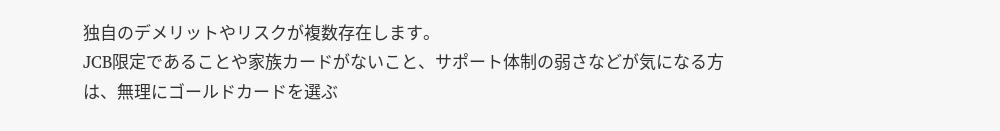独自のデメリットやリスクが複数存在します。
JCB限定であることや家族カードがないこと、サポート体制の弱さなどが気になる方は、無理にゴールドカードを選ぶ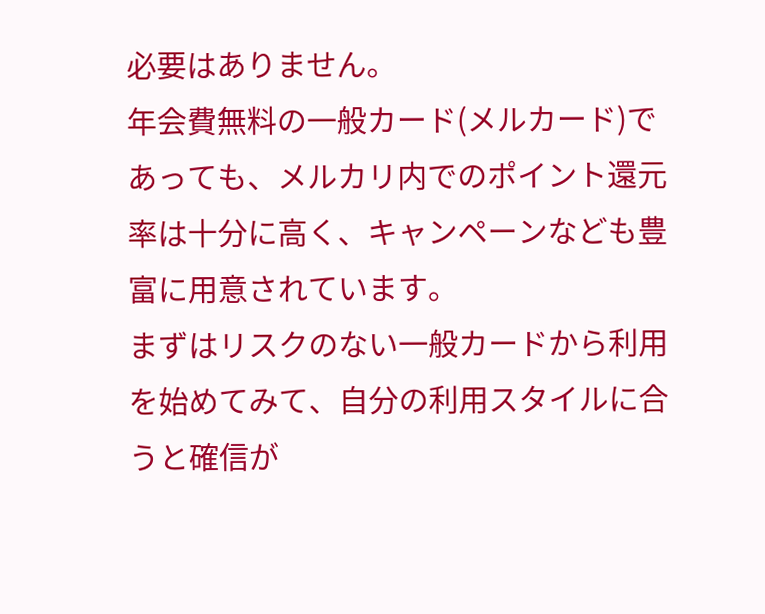必要はありません。
年会費無料の一般カード(メルカード)であっても、メルカリ内でのポイント還元率は十分に高く、キャンペーンなども豊富に用意されています。
まずはリスクのない一般カードから利用を始めてみて、自分の利用スタイルに合うと確信が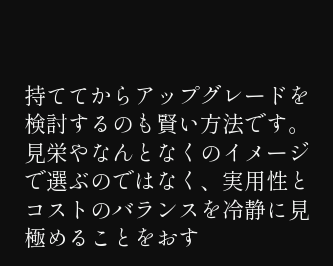持ててからアップグレードを検討するのも賢い方法です。
見栄やなんとなくのイメージで選ぶのではなく、実用性とコストのバランスを冷静に見極めることをおす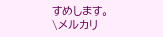すめします。
\メルカリ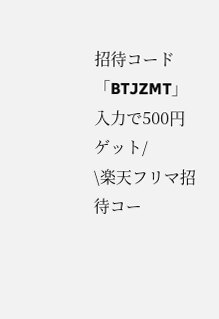招待コード「BTJZMT」入力で500円ゲット/
\楽天フリマ招待コー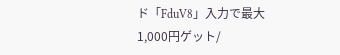ド「FduV8」入力で最大1,000円ゲット/